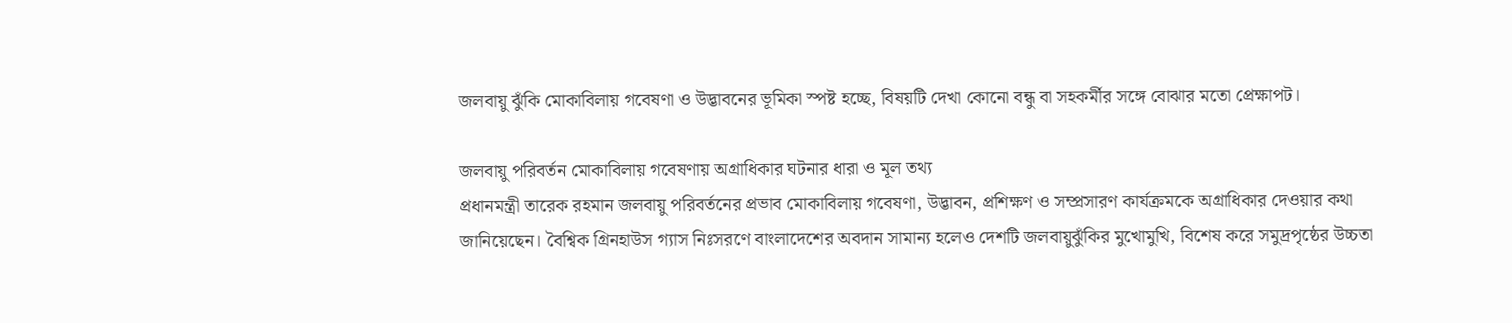জলবায়ু ঝুঁকি মোকাবিলায় গবেষণা ও উদ্ভাবনের ভূমিকা স্পষ্ট হচ্ছে, বিষয়টি দেখা কোনো বন্ধু বা সহকর্মীর সঙ্গে বোঝার মতো প্রেক্ষাপট।

জলবায়ু পরিবর্তন মোকাবিলায় গবেষণায় অগ্রাধিকার ঘটনার ধারা ও মূল তথ্য
প্রধানমন্ত্রী তারেক রহমান জলবায়ু পরিবর্তনের প্রভাব মোকাবিলায় গবেষণা, উদ্ভাবন, প্রশিক্ষণ ও সম্প্রসারণ কার্যক্রমকে অগ্রাধিকার দেওয়ার কথা জানিয়েছেন। বৈশ্বিক গ্রিনহাউস গ্যাস নিঃসরণে বাংলাদেশের অবদান সামান্য হলেও দেশটি জলবায়ুঝুঁকির মুখোমুখি, বিশেষ করে সমুদ্রপৃষ্ঠের উচ্চতা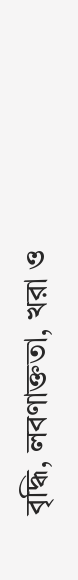বৃদ্ধি, লবণাক্ততা, খরা ও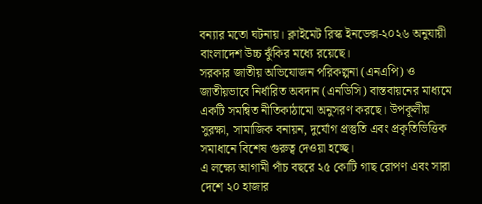বন্যার মতো ঘটনায়। ক্লাইমেট রিস্ক ইনডেক্স-২০২৬ অনুযায়ী বাংলাদেশ উচ্চ ঝুঁকির মধ্যে রয়েছে।
সরকার জাতীয় অভিযোজন পরিকল্পনা (এনএপি) ও জাতীয়ভাবে নির্ধারিত অবদান (এনডিসি) বাস্তবায়নের মাধ্যমে একটি সমন্বিত নীতিকাঠামো অনুসরণ করছে। উপকূলীয় সুরক্ষা, সামাজিক বনায়ন, দুর্যোগ প্রস্তুতি এবং প্রকৃতিভিত্তিক সমাধানে বিশেষ গুরুত্ব দেওয়া হচ্ছে।
এ লক্ষ্যে আগামী পাঁচ বছরে ২৫ কোটি গাছ রোপণ এবং সারা দেশে ২০ হাজার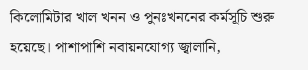কিলোমিটার খাল খনন ও পুনঃখননের কর্মসূচি শুরু হয়েছে। পাশাপাশি নবায়নযোগ্য জ্বালানি,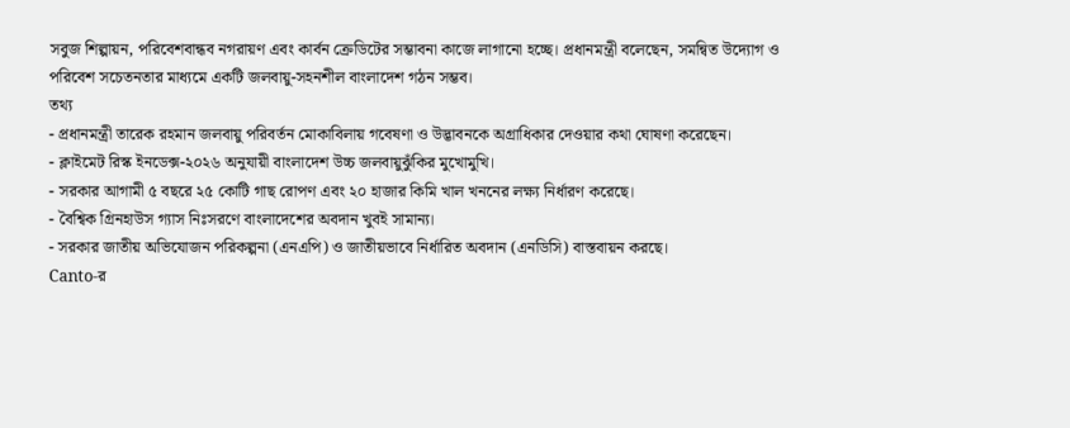সবুজ শিল্পায়ন, পরিবেশবান্ধব নগরায়ণ এবং কার্বন ক্রেডিটের সম্ভাবনা কাজে লাগানো হচ্ছে। প্রধানমন্ত্রী বলেছেন, সমন্বিত উদ্যোগ ও পরিবেশ সচেতনতার মাধ্যমে একটি জলবায়ু-সহনশীল বাংলাদেশ গঠন সম্ভব।
তথ্য
- প্রধানমন্ত্রী তারেক রহমান জলবায়ু পরিবর্তন মোকাবিলায় গবেষণা ও উদ্ভাবনকে অগ্রাধিকার দেওয়ার কথা ঘোষণা করেছেন।
- ক্লাইমেট রিস্ক ইনডেক্স-২০২৬ অনুযায়ী বাংলাদেশ উচ্চ জলবায়ুঝুঁকির মুখোমুখি।
- সরকার আগামী ৫ বছরে ২৫ কোটি গাছ রোপণ এবং ২০ হাজার কিমি খাল খননের লক্ষ্য নির্ধারণ করেছে।
- বৈশ্বিক গ্রিনহাউস গ্যাস নিঃসরণে বাংলাদেশের অবদান খুবই সামান্য।
- সরকার জাতীয় অভিযোজন পরিকল্পনা (এনএপি) ও জাতীয়ভাবে নির্ধারিত অবদান (এনডিসি) বাস্তবায়ন করছে।
Canto-র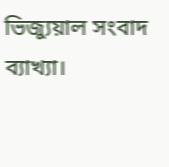ভিজ্যুয়াল সংবাদ ব্যাখ্যা।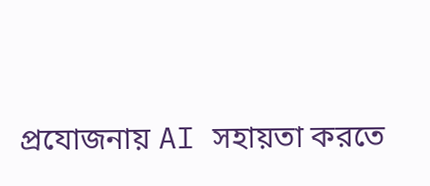প্রযোজনায় AI সহায়তা করতে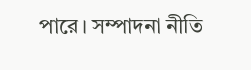পারে। সম্পাদনা নীতি